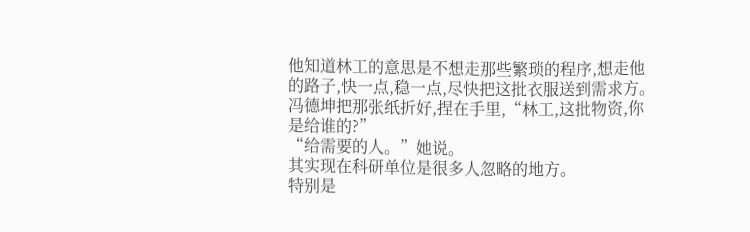他知道林工的意思是不想走那些繁琐的程序,想走他的路子,快一点,稳一点,尽快把这批衣服送到需求方。
冯德坤把那张纸折好,捏在手里,“林工,这批物资,你是给谁的?”
“给需要的人。”她说。
其实现在科研单位是很多人忽略的地方。
特别是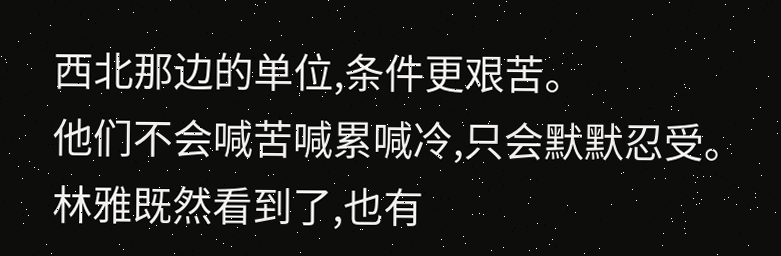西北那边的单位,条件更艰苦。
他们不会喊苦喊累喊冷,只会默默忍受。
林雅既然看到了,也有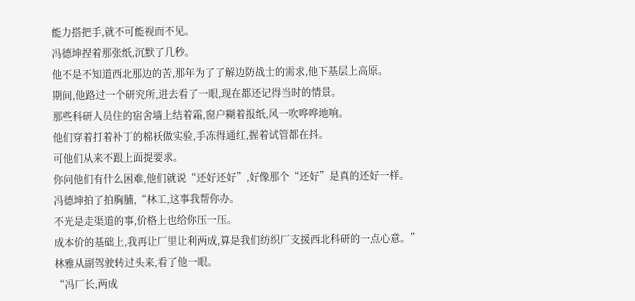能力搭把手,就不可能视而不见。
冯德坤捏着那张纸,沉默了几秒。
他不是不知道西北那边的苦,那年为了了解边防战士的需求,他下基层上高原。
期间,他路过一个研究所,进去看了一眼,现在都还记得当时的情景。
那些科研人员住的宿舍墙上结着霜,窗户糊着报纸,风一吹哗哗地响。
他们穿着打着补丁的棉袄做实验,手冻得通红,握着试管都在抖。
可他们从来不跟上面提要求。
你问他们有什么困难,他们就说“还好还好”,好像那个“还好”是真的还好一样。
冯德坤拍了拍胸脯,“林工,这事我帮你办。
不光是走渠道的事,价格上也给你压一压。
成本价的基础上,我再让厂里让利两成,算是我们纺织厂支援西北科研的一点心意。”
林雅从副驾驶转过头来,看了他一眼。
“冯厂长,两成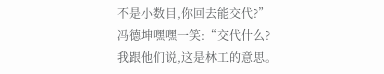不是小数目,你回去能交代?”
冯德坤嘿嘿一笑:“交代什么?
我跟他们说,这是林工的意思。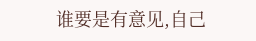谁要是有意见,自己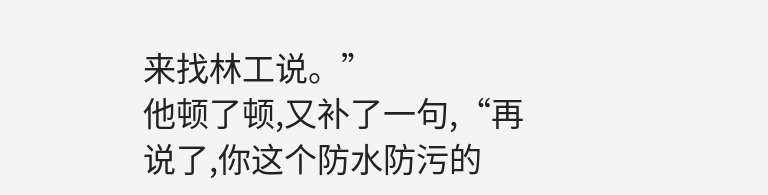来找林工说。”
他顿了顿,又补了一句,“再说了,你这个防水防污的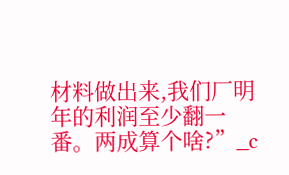材料做出来,我们厂明年的利润至少翻一番。两成算个啥?”_c